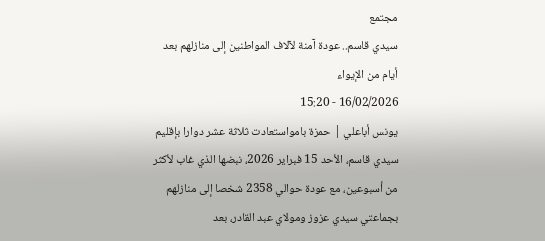مجتمع
سيدي قاسم.. عودة آمنة لآلاف المواطنين إلى منازلهم بعد أيام من الإيواء
16/02/2026 - 15:20
يونس أباعلي | حمزة بامواستعادت ثلاثة عشر دوارا بإقليم سيدي قاسم، الأحد 15 فبراير 2026، نبضها الذي غاب لأكثر من أسبوعين، مع عودة حوالي 2358 شخصا إلى منازلهم بجماعتي سيدي عزوز ومولاي عبد القادر، بعد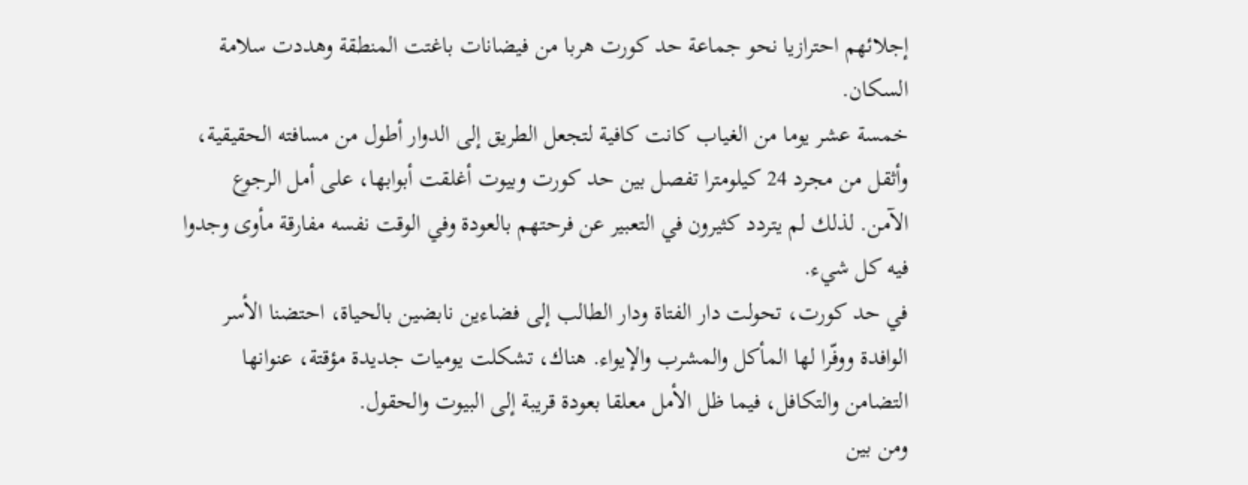إجلائهم احترازيا نحو جماعة حد كورت هربا من فيضانات باغتت المنطقة وهددت سلامة السكان.
خمسة عشر يوما من الغياب كانت كافية لتجعل الطريق إلى الدوار أطول من مسافته الحقيقية، وأثقل من مجرد 24 كيلومترا تفصل بين حد كورت وبيوت أغلقت أبوابها، على أمل الرجوع الآمن. لذلك لم يتردد كثيرون في التعبير عن فرحتهم بالعودة وفي الوقت نفسه مفارقة مأوى وجدوا فيه كل شيء.
في حد كورت، تحولت دار الفتاة ودار الطالب إلى فضاءين نابضين بالحياة، احتضنا الأسر الوافدة ووفّرا لها المأكل والمشرب والإيواء. هناك، تشكلت يوميات جديدة مؤقتة، عنوانها التضامن والتكافل، فيما ظل الأمل معلقا بعودة قريبة إلى البيوت والحقول.
ومن بين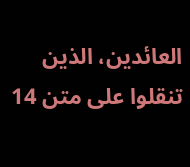العائدين، الذين تنقلوا على متن 14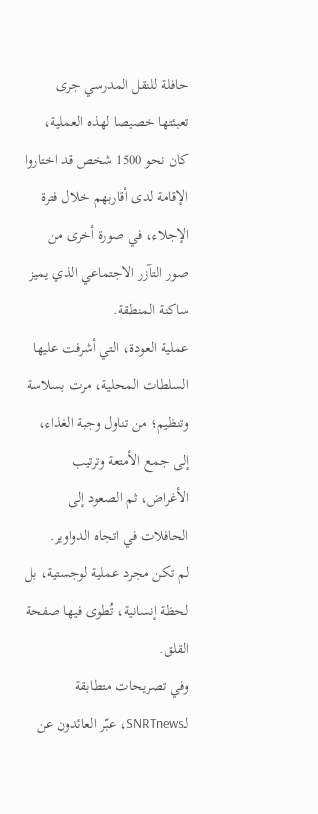حافلة للنقل المدرسي جرى تعبئتها خصيصا لهذه العملية، كان نحو 1500 شخص قد اختاروا الإقامة لدى أقاربهم خلال فترة الإجلاء، في صورة أخرى من صور التآزر الاجتماعي الذي يميز ساكنة المنطقة.
عملية العودة، التي أشرفت عليها السلطات المحلية، مرت بسلاسة وتنظيم؛ من تناول وجبة الغذاء، إلى جمع الأمتعة وترتيب الأغراض، ثم الصعود إلى الحافلات في اتجاه الدواوير.
لم تكن مجرد عملية لوجستية، بل لحظة إنسانية، تُطوى فيها صفحة القلق.
وفي تصريحات متطابقة لـSNRTnews، عبّر العائدون عن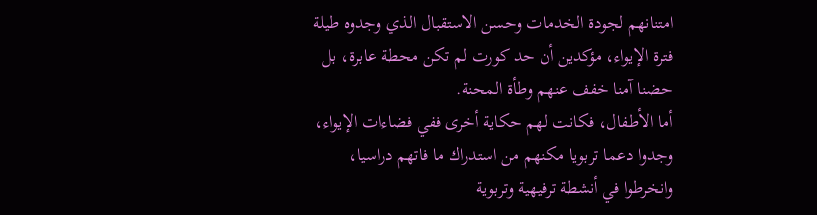امتنانهم لجودة الخدمات وحسن الاستقبال الذي وجدوه طيلة فترة الإيواء، مؤكدين أن حد كورت لم تكن محطة عابرة، بل حضنا آمنا خفف عنهم وطأة المحنة.
أما الأطفال، فكانت لهم حكاية أخرى ففي فضاءات الإيواء، وجدوا دعما تربويا مكنهم من استدراك ما فاتهم دراسيا، وانخرطوا في أنشطة ترفيهية وتربوية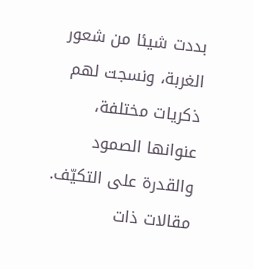بددت شيئا من شعور الغربة، ونسجت لهم ذكريات مختلفة، عنوانها الصمود والقدرة على التكيّف.
مقالات ذات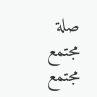صلة
مجتمع
مجتمع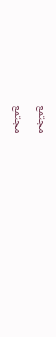مجتمع
مجتمع